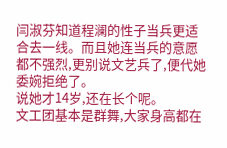闫淑芬知道程澜的性子当兵更适合去一线。而且她连当兵的意愿都不强烈,更别说文艺兵了,便代她委婉拒绝了。
说她才14岁,还在长个呢。
文工团基本是群舞,大家身高都在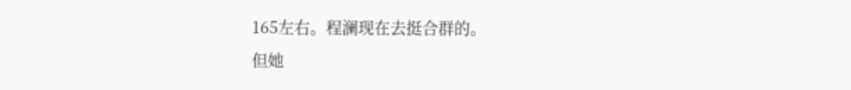165左右。程澜现在去挺合群的。
但她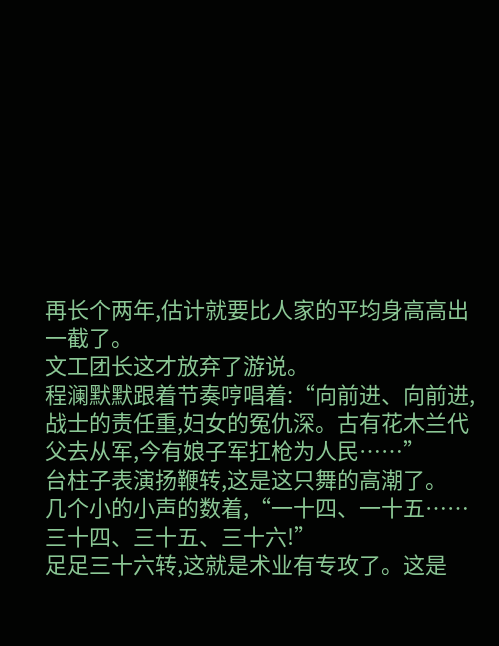再长个两年,估计就要比人家的平均身高高出一截了。
文工团长这才放弃了游说。
程澜默默跟着节奏哼唱着:“向前进、向前进,战士的责任重,妇女的冤仇深。古有花木兰代父去从军,今有娘子军扛枪为人民……”
台柱子表演扬鞭转,这是这只舞的高潮了。
几个小的小声的数着,“一十四、一十五……三十四、三十五、三十六!”
足足三十六转,这就是术业有专攻了。这是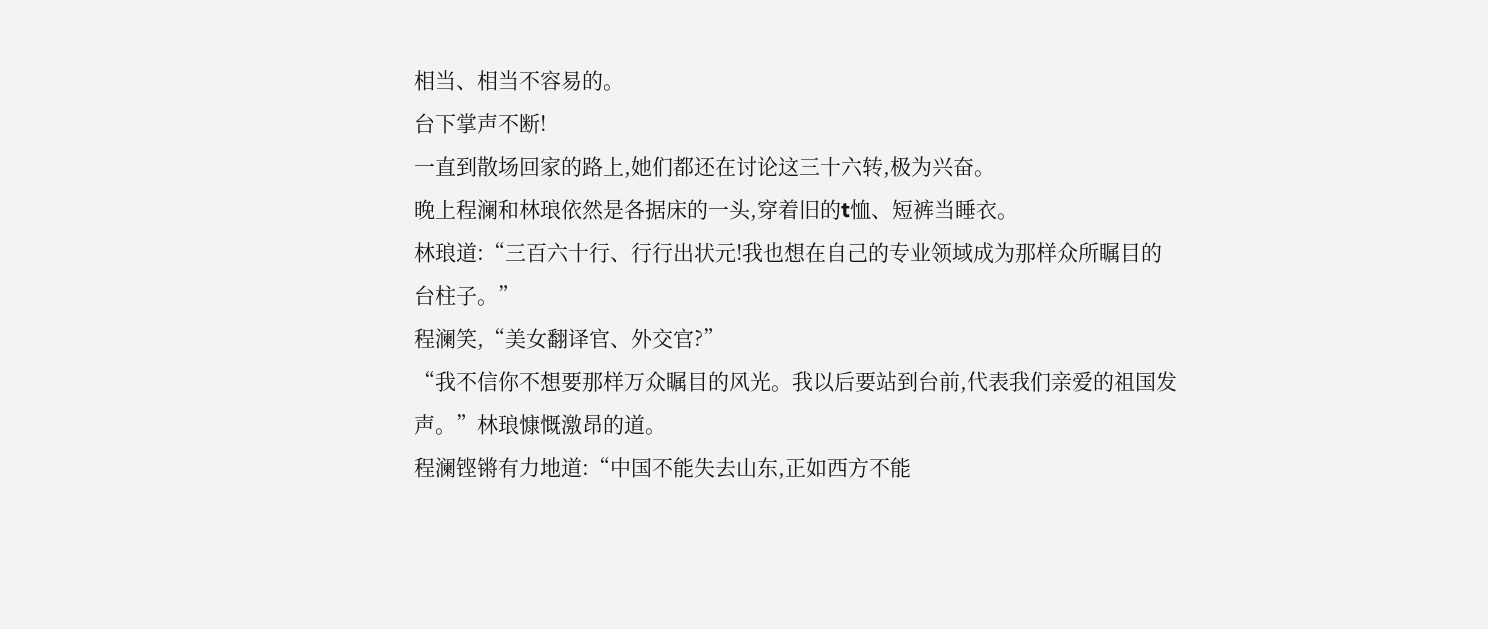相当、相当不容易的。
台下掌声不断!
一直到散场回家的路上,她们都还在讨论这三十六转,极为兴奋。
晚上程澜和林琅依然是各据床的一头,穿着旧的t恤、短裤当睡衣。
林琅道:“三百六十行、行行出状元!我也想在自己的专业领域成为那样众所瞩目的台柱子。”
程澜笑,“美女翻译官、外交官?”
“我不信你不想要那样万众瞩目的风光。我以后要站到台前,代表我们亲爱的祖国发声。”林琅慷慨激昂的道。
程澜铿锵有力地道:“中国不能失去山东,正如西方不能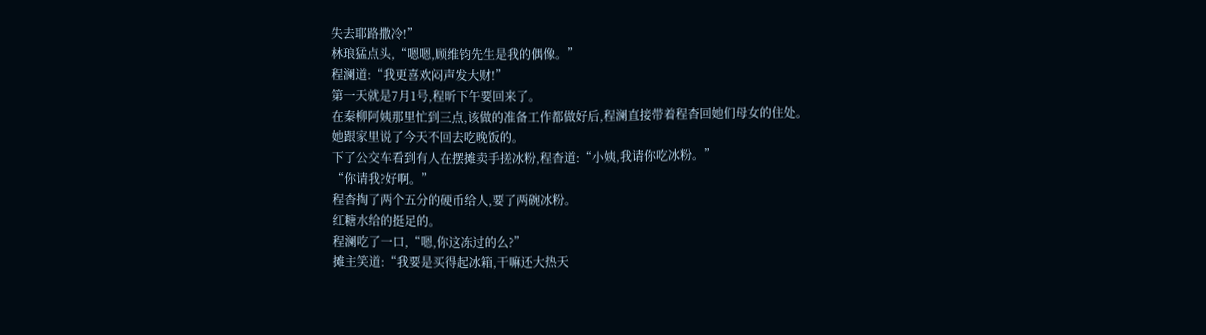失去耶路撒冷!”
林琅猛点头,“嗯嗯,顾维钧先生是我的偶像。”
程澜道:“我更喜欢闷声发大财!”
第一天就是7月1号,程昕下午要回来了。
在秦柳阿姨那里忙到三点,该做的准备工作都做好后,程澜直接带着程杳回她们母女的住处。
她跟家里说了今天不回去吃晚饭的。
下了公交车看到有人在摆摊卖手搓冰粉,程杳道:“小姨,我请你吃冰粉。”
“你请我?好啊。”
程杳掏了两个五分的硬币给人,要了两碗冰粉。
红糖水给的挺足的。
程澜吃了一口,“嗯,你这冻过的么?”
摊主笑道:“我要是买得起冰箱,干嘛还大热天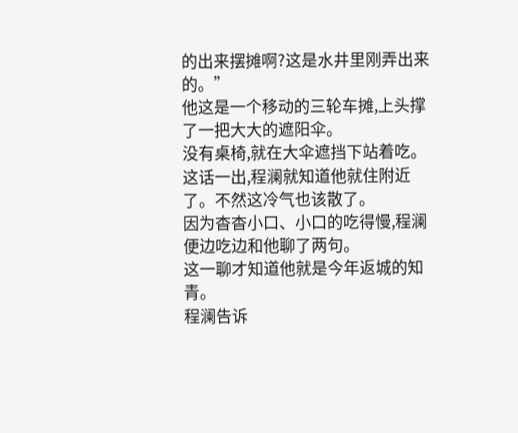的出来摆摊啊?这是水井里刚弄出来的。”
他这是一个移动的三轮车摊,上头撑了一把大大的遮阳伞。
没有桌椅,就在大伞遮挡下站着吃。
这话一出,程澜就知道他就住附近了。不然这冷气也该散了。
因为杳杳小口、小口的吃得慢,程澜便边吃边和他聊了两句。
这一聊才知道他就是今年返城的知青。
程澜告诉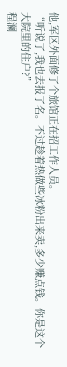他,军区外面修了个旅馆正在招工作人员。
“听说了,我也去报了名。不过趁着热做些冰粉出来卖,多少赚点钱。你是这个大院里的住户?”
程澜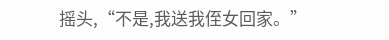摇头,“不是,我送我侄女回家。”